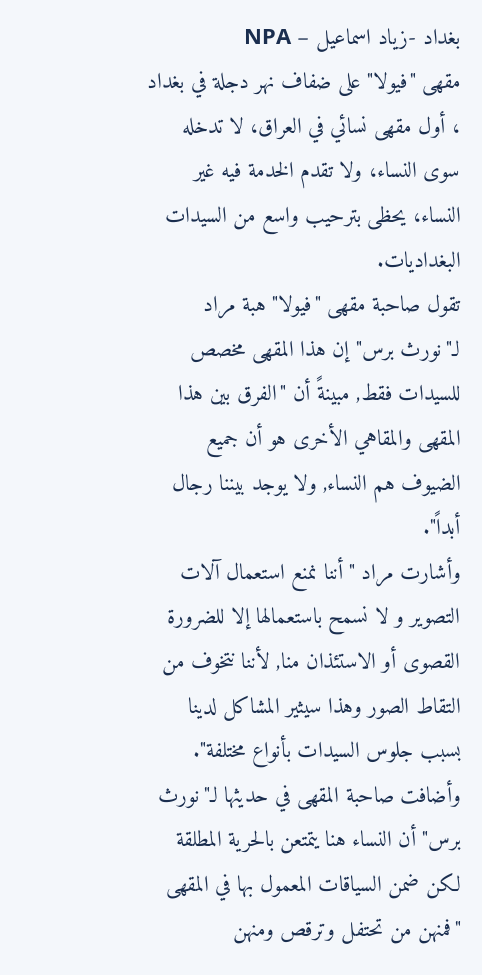بغداد -زياد اسماعيل – NPA
مقهى "فيولا" على ضفاف نهر دجلة في بغداد ، أول مقهى نسائي في العراق، لا تدخله سوى النساء، ولا تقدم الخدمة فيه غير النساء، يحظى بترحيب واسع من السيدات البغداديات.
تقول صاحبة مقهى "فيولا" هبة مراد لـ"نورث برس" إن هذا المقهى مخصص للسيدات فقط, مبينةً أن "الفرق بين هذا المقهى والمقاهي الأخرى هو أن جميع الضيوف هم النساء, ولا يوجد بيننا رجال أبداً".
وأشارت مراد "أننا نمنع استعمال آلات التصوير و لا نسمح باستعمالها إلا للضرورة القصوى أو الاستئذان منا, لأننا نتخوف من التقاط الصور وهذا سيثير المشاكل لدينا بسبب جلوس السيدات بأنواع مختلفة".
وأضافت صاحبة المقهى في حديثها لـ"نورث برس" أن النساء هنا يتمتعن بالحرية المطلقة لكن ضمن السياقات المعمول بها في المقهى "فمنهن من تحتفل وترقص ومنهن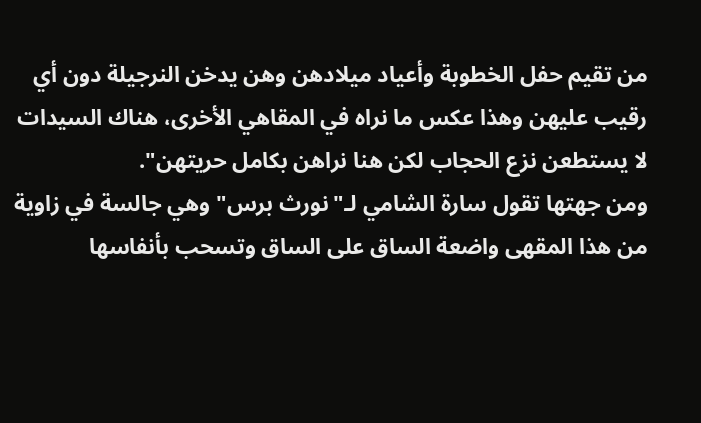من تقيم حفل الخطوبة وأعياد ميلادهن وهن يدخن النرجيلة دون أي رقيب عليهن وهذا عكس ما نراه في المقاهي الأخرى، هناك السيدات لا يستطعن نزع الحجاب لكن هنا نراهن بكامل حريتهن".
ومن جهتها تقول سارة الشامي لـ"نورث برس" وهي جالسة في زاوية من هذا المقهى واضعة الساق على الساق وتسحب بأنفاسها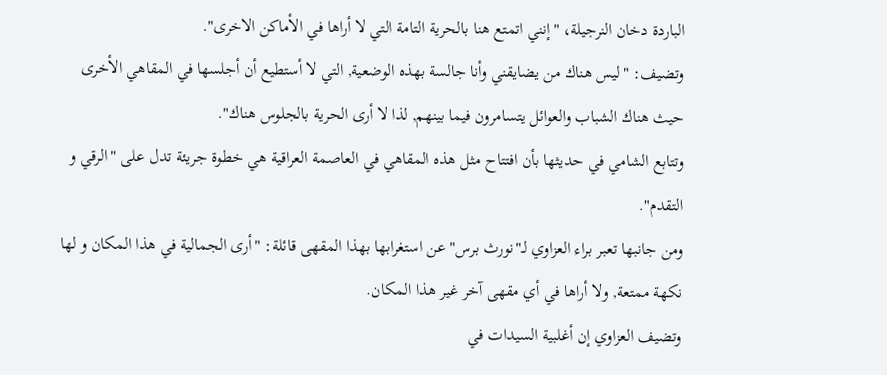الباردة دخان النرجيلة، "إنني اتمتع هنا بالحرية التامة التي لا أراها في الأماكن الاخرى".
وتضيف: "ليس هناك من يضايقني وأنا جالسة بهذه الوضعية, التي لا أستطيع أن أجلسها في المقاهي الأخرى حيث هناك الشباب والعوائل يتسامرون فيما بينهم, لذا لا أرى الحرية بالجلوس هناك".
وتتابع الشامي في حديثها بأن افتتاح مثل هذه المقاهي في العاصمة العراقية هي خطوة جريئة تدل على "الرقي و التقدم".
ومن جانبها تعبر براء العزاوي لـ"نورث برس" عن استغرابها بهذا المقهى قائلة: "أرى الجمالية في هذا المكان و لها نكهة ممتعة, ولا أراها في أي مقهى آخر غير هذا المكان.
وتضيف العزاوي إن أغلبية السيدات في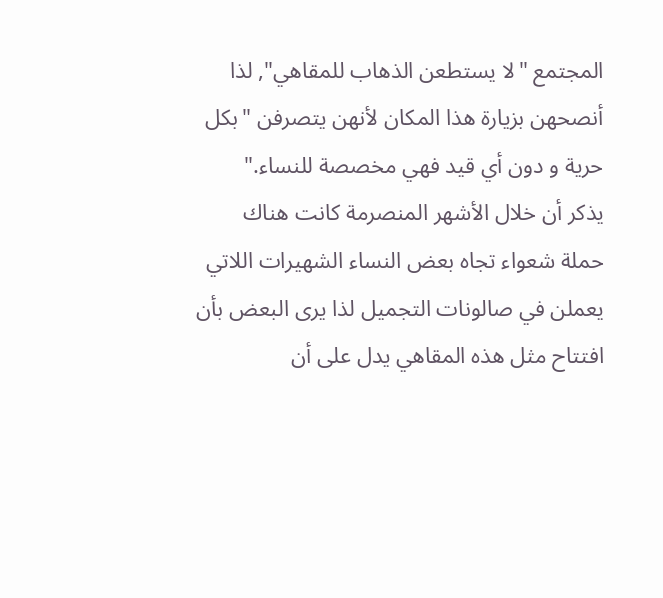المجتمع "لا يستطعن الذهاب للمقاهي", لذا أنصحهن بزيارة هذا المكان لأنهن يتصرفن "بكل حرية و دون أي قيد فهي مخصصة للنساء."
يذكر أن خلال الأشهر المنصرمة كانت هناك حملة شعواء تجاه بعض النساء الشهيرات اللاتي يعملن في صالونات التجميل لذا يرى البعض بأن افتتاح مثل هذه المقاهي يدل على أن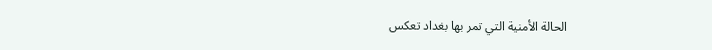الحالة الأمنية التي تمر بها بغداد تعكس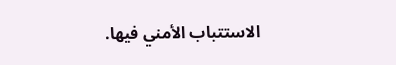الاستتباب الأمني فيها.